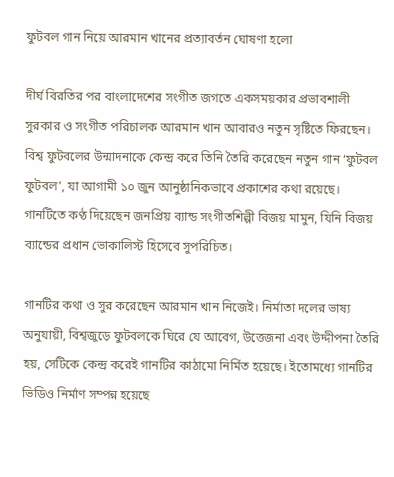ফুটবল গান নিয়ে আরমান খানের প্রত্যাবর্তন ঘোষণা হলো

দীর্ঘ বিরতির পর বাংলাদেশের সংগীত জগতে একসময়কার প্রভাবশালী সুরকার ও সংগীত পরিচালক আরমান খান আবারও নতুন সৃষ্টিতে ফিরছেন। বিশ্ব ফুটবলের উন্মাদনাকে কেন্দ্র করে তিনি তৈরি করেছেন নতুন গান ‘ফুটবল ফুটবল’, যা আগামী ১০ জুন আনুষ্ঠানিকভাবে প্রকাশের কথা রয়েছে। গানটিতে কণ্ঠ দিয়েছেন জনপ্রিয় ব্যান্ড সংগীতশিল্পী বিজয় মামুন, যিনি বিজয় ব্যান্ডের প্রধান ভোকালিস্ট হিসেবে সুপরিচিত।

গানটির কথা ও সুর করেছেন আরমান খান নিজেই। নির্মাতা দলের ভাষ্য অনুযায়ী, বিশ্বজুড়ে ফুটবলকে ঘিরে যে আবেগ, উত্তেজনা এবং উদ্দীপনা তৈরি হয়, সেটিকে কেন্দ্র করেই গানটির কাঠামো নির্মিত হয়েছে। ইতোমধ্যে গানটির ভিডিও নির্মাণ সম্পন্ন হয়েছে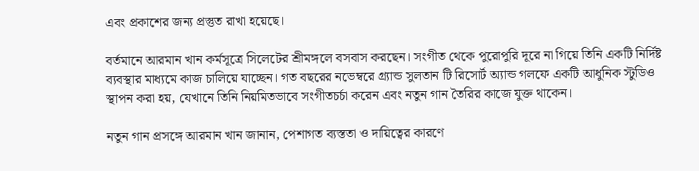এবং প্রকাশের জন্য প্রস্তুত রাখা হয়েছে।

বর্তমানে আরমান খান কর্মসূত্রে সিলেটের শ্রীমঙ্গলে বসবাস করছেন। সংগীত থেকে পুরোপুরি দূরে না গিয়ে তিনি একটি নির্দিষ্ট ব্যবস্থার মাধ্যমে কাজ চালিয়ে যাচ্ছেন। গত বছরের নভেম্বরে গ্র্যান্ড সুলতান টি রিসোর্ট অ্যান্ড গলফে একটি আধুনিক স্টুডিও স্থাপন করা হয়, যেখানে তিনি নিয়মিতভাবে সংগীতচর্চা করেন এবং নতুন গান তৈরির কাজে যুক্ত থাকেন।

নতুন গান প্রসঙ্গে আরমান খান জানান, পেশাগত ব্যস্ততা ও দায়িত্বের কারণে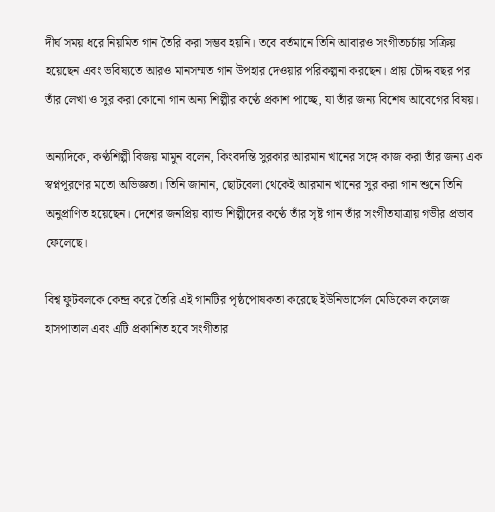দীর্ঘ সময় ধরে নিয়মিত গান তৈরি করা সম্ভব হয়নি। তবে বর্তমানে তিনি আবারও সংগীতচর্চায় সক্রিয় হয়েছেন এবং ভবিষ্যতে আরও মানসম্মত গান উপহার দেওয়ার পরিকল্পনা করছেন। প্রায় চৌদ্দ বছর পর তাঁর লেখা ও সুর করা কোনো গান অন্য শিল্পীর কণ্ঠে প্রকাশ পাচ্ছে, যা তাঁর জন্য বিশেষ আবেগের বিষয়।

অন্যদিকে, কণ্ঠশিল্পী বিজয় মামুন বলেন, কিংবদন্তি সুরকার আরমান খানের সঙ্গে কাজ করা তাঁর জন্য এক স্বপ্নপূরণের মতো অভিজ্ঞতা। তিনি জানান, ছোটবেলা থেকেই আরমান খানের সুর করা গান শুনে তিনি অনুপ্রাণিত হয়েছেন। দেশের জনপ্রিয় ব্যান্ড শিল্পীদের কণ্ঠে তাঁর সৃষ্ট গান তাঁর সংগীতযাত্রায় গভীর প্রভাব ফেলেছে।

বিশ্ব ফুটবলকে কেন্দ্র করে তৈরি এই গানটির পৃষ্ঠপোষকতা করেছে ইউনিভার্সেল মেডিকেল কলেজ হাসপাতাল এবং এটি প্রকাশিত হবে সংগীতার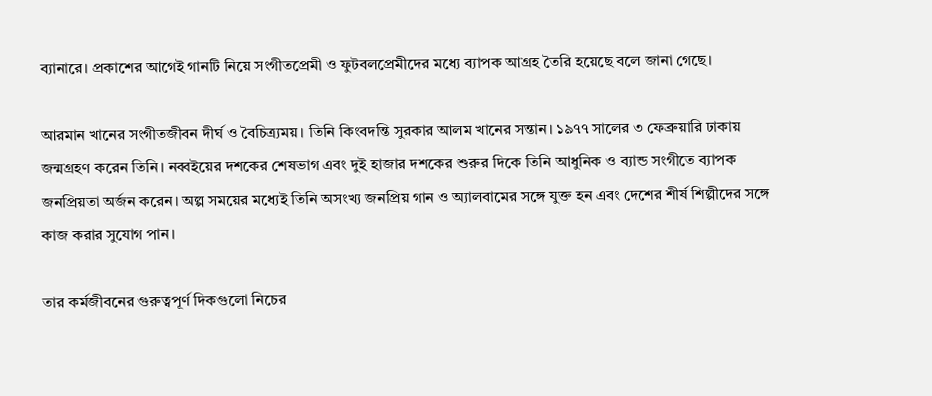ব্যানারে। প্রকাশের আগেই গানটি নিয়ে সংগীতপ্রেমী ও ফুটবলপ্রেমীদের মধ্যে ব্যাপক আগ্রহ তৈরি হয়েছে বলে জানা গেছে।

আরমান খানের সংগীতজীবন দীর্ঘ ও বৈচিত্র্যময়। তিনি কিংবদন্তি সুরকার আলম খানের সন্তান। ১৯৭৭ সালের ৩ ফেব্রুয়ারি ঢাকায় জন্মগ্রহণ করেন তিনি। নব্বইয়ের দশকের শেষভাগ এবং দুই হাজার দশকের শুরুর দিকে তিনি আধুনিক ও ব্যান্ড সংগীতে ব্যাপক জনপ্রিয়তা অর্জন করেন। অল্প সময়ের মধ্যেই তিনি অসংখ্য জনপ্রিয় গান ও অ্যালবামের সঙ্গে যুক্ত হন এবং দেশের শীর্ষ শিল্পীদের সঙ্গে কাজ করার সুযোগ পান।

তার কর্মজীবনের গুরুত্বপূর্ণ দিকগুলো নিচের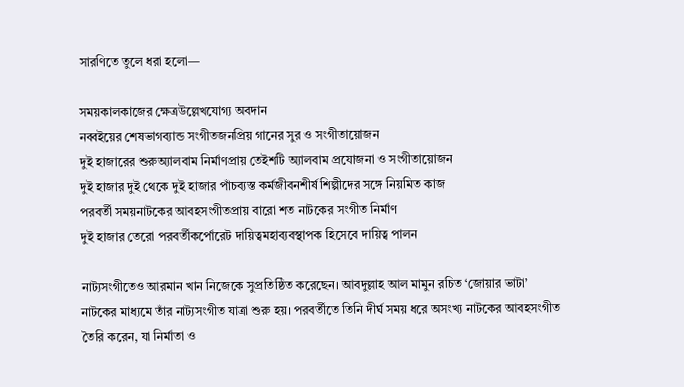সারণিতে তুলে ধরা হলো—

সময়কালকাজের ক্ষেত্রউল্লেখযোগ্য অবদান
নব্বইয়ের শেষভাগব্যান্ড সংগীতজনপ্রিয় গানের সুর ও সংগীতায়োজন
দুই হাজারের শুরুঅ্যালবাম নির্মাণপ্রায় তেইশটি অ্যালবাম প্রযোজনা ও সংগীতায়োজন
দুই হাজার দুই থেকে দুই হাজার পাঁচব্যস্ত কর্মজীবনশীর্ষ শিল্পীদের সঙ্গে নিয়মিত কাজ
পরবর্তী সময়নাটকের আবহসংগীতপ্রায় বারো শত নাটকের সংগীত নির্মাণ
দুই হাজার তেরো পরবর্তীকর্পোরেট দায়িত্বমহাব্যবস্থাপক হিসেবে দায়িত্ব পালন

নাট্যসংগীতেও আরমান খান নিজেকে সুপ্রতিষ্ঠিত করেছেন। আবদুল্লাহ আল মামুন রচিত ‘জোয়ার ভাটা’ নাটকের মাধ্যমে তাঁর নাট্যসংগীত যাত্রা শুরু হয়। পরবর্তীতে তিনি দীর্ঘ সময় ধরে অসংখ্য নাটকের আবহসংগীত তৈরি করেন, যা নির্মাতা ও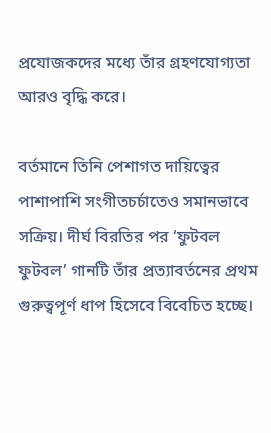প্রযোজকদের মধ্যে তাঁর গ্রহণযোগ্যতা আরও বৃদ্ধি করে।

বর্তমানে তিনি পেশাগত দায়িত্বের পাশাপাশি সংগীতচর্চাতেও সমানভাবে সক্রিয়। দীর্ঘ বিরতির পর ‘ফুটবল ফুটবল’ গানটি তাঁর প্রত্যাবর্তনের প্রথম গুরুত্বপূর্ণ ধাপ হিসেবে বিবেচিত হচ্ছে।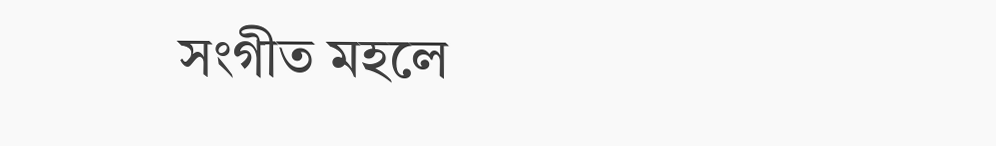সংগীত মহলে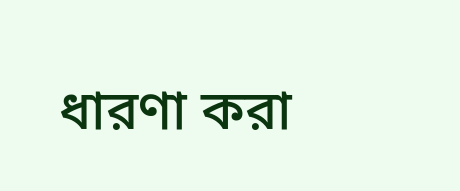ধারণা করা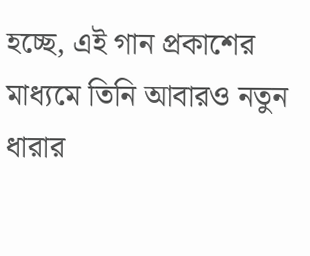হচ্ছে, এই গান প্রকাশের মাধ্যমে তিনি আবারও নতুন ধারার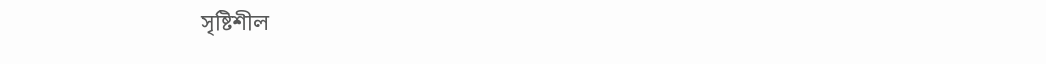সৃষ্টিশীল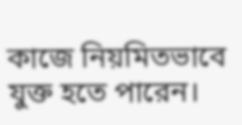কাজে নিয়মিতভাবে যুক্ত হতে পারেন।